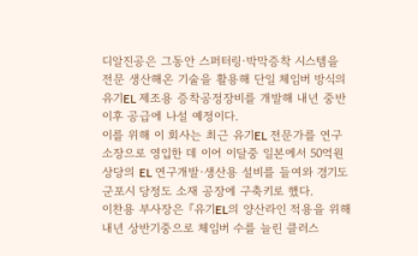디알진공은 그동안 스퍼터링·박막증착 시스템을 전문 생산해온 기술을 활용해 단일 체임버 방식의 유기EL 제조용 증착공정장비를 개발해 내년 중반 이후 공급에 나설 예정이다.
이를 위해 이 회사는 최근 유기EL 전문가를 연구소장으로 영입한 데 이어 이달중 일본에서 50억원 상당의 EL 연구개발·생산용 설비를 들여와 경기도 군포시 당정도 소재 공장에 구축키로 했다.
이찬용 부사장은 『유기EL의 양산라인 적용을 위해 내년 상반기중으로 체임버 수를 늘린 클러스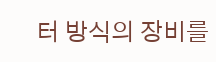터 방식의 장비를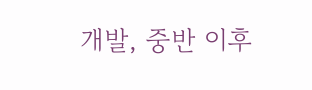개발, 중반 이후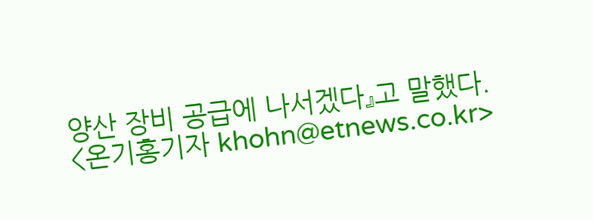양산 장비 공급에 나서겠다』고 말했다.
<온기홍기자 khohn@etnews.co.kr>